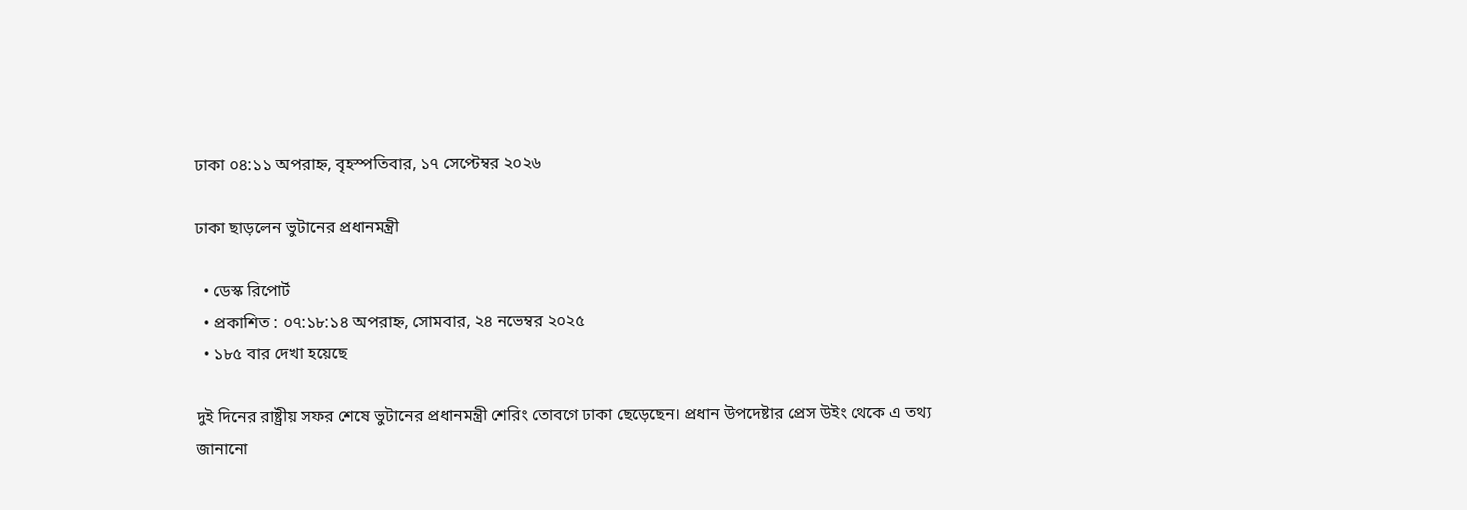ঢাকা ০৪:১১ অপরাহ্ন, বৃহস্পতিবার, ১৭ সেপ্টেম্বর ২০২৬

ঢাকা ছাড়লেন ভুটানের প্রধানমন্ত্রী

  • ডেস্ক রিপোর্ট
  • প্রকাশিত : ০৭:১৮:১৪ অপরাহ্ন, সোমবার, ২৪ নভেম্বর ২০২৫
  • ১৮৫ বার দেখা হয়েছে

দুই দিনের রাষ্ট্রীয় সফর শেষে ভুটানের প্রধানমন্ত্রী শেরিং তোবগে ঢাকা ছেড়েছেন। প্রধান উপদেষ্টার প্রেস উইং থেকে এ তথ্য জানানো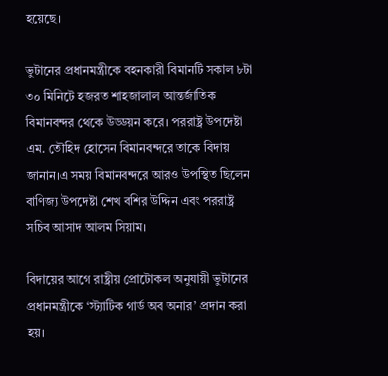হয়েছে।

ভুটানের প্রধানমন্ত্রীকে বহনকারী বিমানটি সকাল ৮টা ৩০ মিনিটে হজরত শাহজালাল আন্তর্জাতিক বিমানবন্দর থেকে উড্ডয়ন করে। পররাষ্ট্র উপদেষ্টা এম. তৌহিদ হোসেন বিমানবন্দরে তাকে বিদায় জানান।এ সময় বিমানবন্দরে আরও উপস্থিত ছিলেন বাণিজ্য উপদেষ্টা শেখ বশির উদ্দিন এবং পররাষ্ট্র সচিব আসাদ আলম সিয়াম।

বিদায়ের আগে রাষ্ট্রীয় প্রোটোকল অনুযায়ী ভুটানের প্রধানমন্ত্রীকে ‘স্ট্যাটিক গার্ড অব অনার’ প্রদান করা হয়।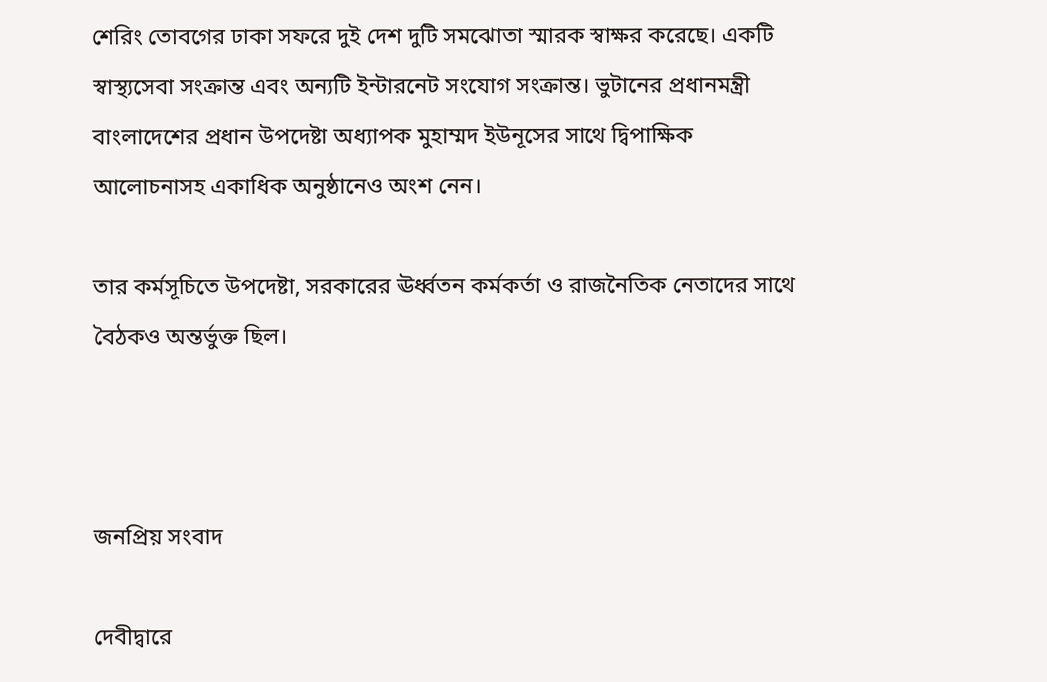শেরিং তোবগের ঢাকা সফরে দুই দেশ দুটি সমঝোতা স্মারক স্বাক্ষর করেছে। একটি স্বাস্থ্যসেবা সংক্রান্ত এবং অন্যটি ইন্টারনেট সংযোগ সংক্রান্ত। ভুটানের প্রধানমন্ত্রী বাংলাদেশের প্রধান উপদেষ্টা অধ্যাপক মুহাম্মদ ইউনূসের সাথে দ্বিপাক্ষিক আলোচনাসহ একাধিক অনুষ্ঠানেও অংশ নেন।

তার কর্মসূচিতে উপদেষ্টা, সরকারের ঊর্ধ্বতন কর্মকর্তা ও রাজনৈতিক নেতাদের সাথে বৈঠকও অন্তর্ভুক্ত ছিল।



জনপ্রিয় সংবাদ

দেবীদ্বারে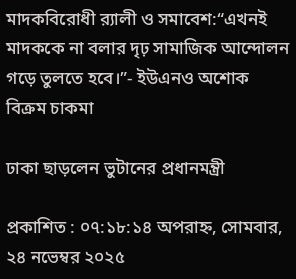মাদকবিরোধী র‍্যালী ও সমাবেশ:“এখনই মাদককে না বলার দৃঢ় সামাজিক আন্দোলন গড়ে তুলতে হবে।”- ইউএনও অশোক বিক্রম চাকমা

ঢাকা ছাড়লেন ভুটানের প্রধানমন্ত্রী

প্রকাশিত : ০৭:১৮:১৪ অপরাহ্ন, সোমবার, ২৪ নভেম্বর ২০২৫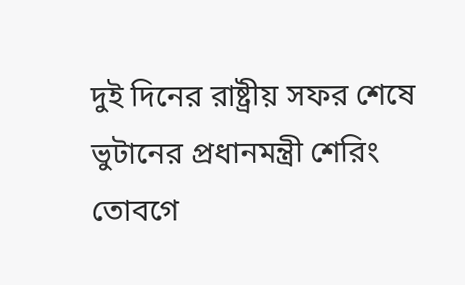দুই দিনের রাষ্ট্রীয় সফর শেষে ভুটানের প্রধানমন্ত্রী শেরিং তোবগে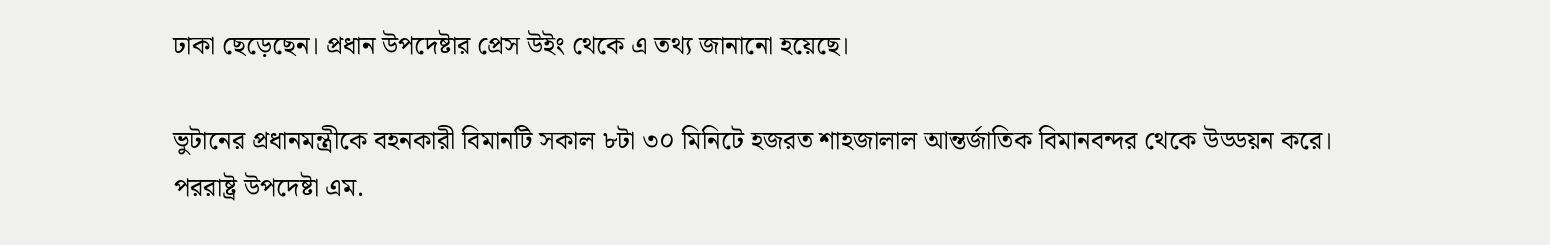ঢাকা ছেড়েছেন। প্রধান উপদেষ্টার প্রেস উইং থেকে এ তথ্য জানানো হয়েছে।

ভুটানের প্রধানমন্ত্রীকে বহনকারী বিমানটি সকাল ৮টা ৩০ মিনিটে হজরত শাহজালাল আন্তর্জাতিক বিমানবন্দর থেকে উড্ডয়ন করে। পররাষ্ট্র উপদেষ্টা এম.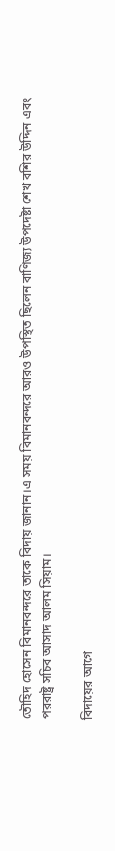তৌহিদ হোসেন বিমানবন্দরে তাকে বিদায় জানান।এ সময় বিমানবন্দরে আরও উপস্থিত ছিলেন বাণিজ্য উপদেষ্টা শেখ বশির উদ্দিন এবং পররাষ্ট্র সচিব আসাদ আলম সিয়াম।

বিদায়ের আগে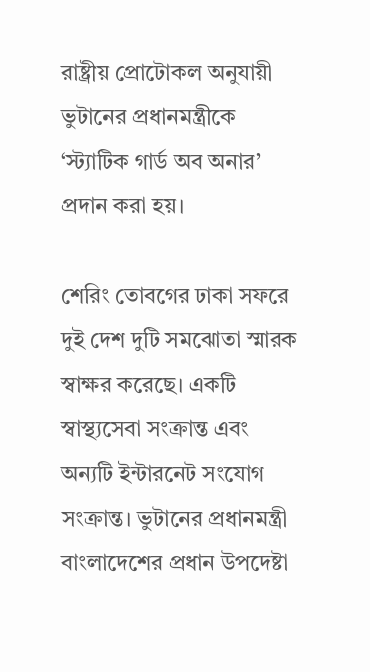রাষ্ট্রীয় প্রোটোকল অনুযায়ী ভুটানের প্রধানমন্ত্রীকে ‘স্ট্যাটিক গার্ড অব অনার’ প্রদান করা হয়।

শেরিং তোবগের ঢাকা সফরে দুই দেশ দুটি সমঝোতা স্মারক স্বাক্ষর করেছে। একটি স্বাস্থ্যসেবা সংক্রান্ত এবং অন্যটি ইন্টারনেট সংযোগ সংক্রান্ত। ভুটানের প্রধানমন্ত্রী বাংলাদেশের প্রধান উপদেষ্টা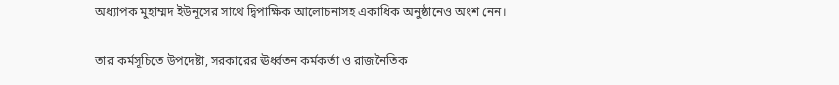অধ্যাপক মুহাম্মদ ইউনূসের সাথে দ্বিপাক্ষিক আলোচনাসহ একাধিক অনুষ্ঠানেও অংশ নেন।

তার কর্মসূচিতে উপদেষ্টা, সরকারের ঊর্ধ্বতন কর্মকর্তা ও রাজনৈতিক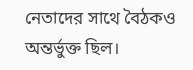নেতাদের সাথে বৈঠকও অন্তর্ভুক্ত ছিল।